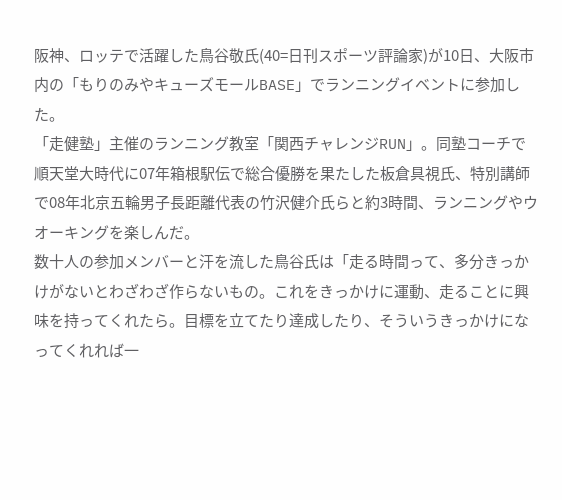阪神、ロッテで活躍した鳥谷敬氏(40=日刊スポーツ評論家)が10日、大阪市内の「もりのみやキューズモールBASE」でランニングイベントに参加した。
「走健塾」主催のランニング教室「関西チャレンジRUN」。同塾コーチで順天堂大時代に07年箱根駅伝で総合優勝を果たした板倉具視氏、特別講師で08年北京五輪男子長距離代表の竹沢健介氏らと約3時間、ランニングやウオーキングを楽しんだ。
数十人の参加メンバーと汗を流した鳥谷氏は「走る時間って、多分きっかけがないとわざわざ作らないもの。これをきっかけに運動、走ることに興味を持ってくれたら。目標を立てたり達成したり、そういうきっかけになってくれれば一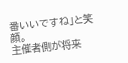番いいですね」と笑顔。
主催者側が将来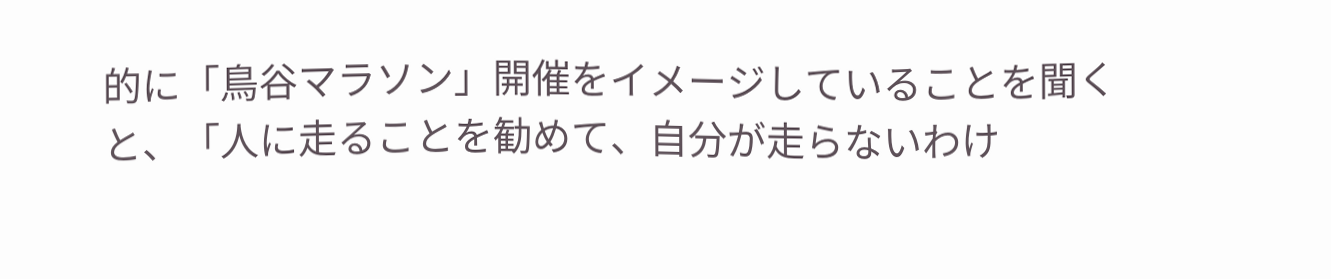的に「鳥谷マラソン」開催をイメージしていることを聞くと、「人に走ることを勧めて、自分が走らないわけ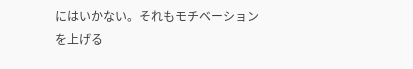にはいかない。それもモチベーションを上げる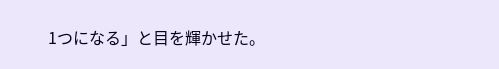1つになる」と目を輝かせた。